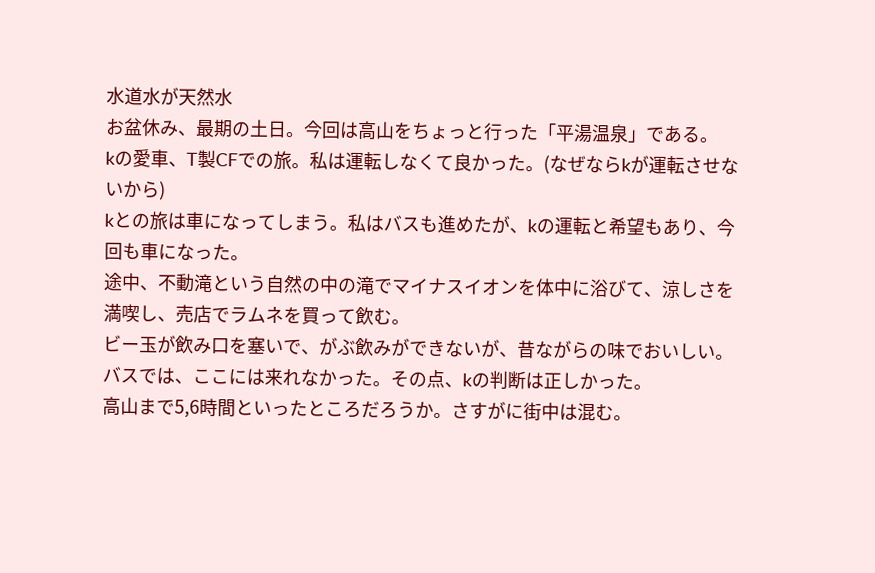水道水が天然水
お盆休み、最期の土日。今回は高山をちょっと行った「平湯温泉」である。
kの愛車、T製CFでの旅。私は運転しなくて良かった。(なぜならkが運転させないから)
kとの旅は車になってしまう。私はバスも進めたが、kの運転と希望もあり、今回も車になった。
途中、不動滝という自然の中の滝でマイナスイオンを体中に浴びて、涼しさを満喫し、売店でラムネを買って飲む。
ビー玉が飲み口を塞いで、がぶ飲みができないが、昔ながらの味でおいしい。
バスでは、ここには来れなかった。その点、kの判断は正しかった。
高山まで5,6時間といったところだろうか。さすがに街中は混む。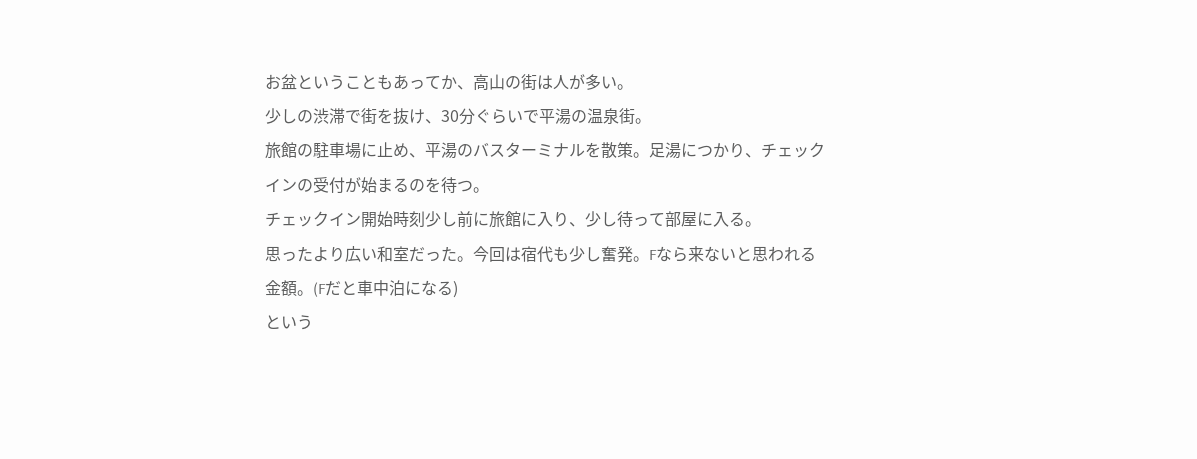お盆ということもあってか、高山の街は人が多い。
少しの渋滞で街を抜け、30分ぐらいで平湯の温泉街。
旅館の駐車場に止め、平湯のバスターミナルを散策。足湯につかり、チェックインの受付が始まるのを待つ。
チェックイン開始時刻少し前に旅館に入り、少し待って部屋に入る。
思ったより広い和室だった。今回は宿代も少し奮発。Fなら来ないと思われる金額。(Fだと車中泊になる)
という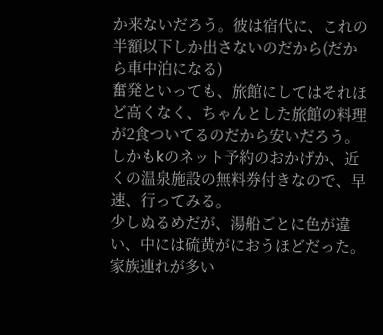か来ないだろう。彼は宿代に、これの半額以下しか出さないのだから(だから車中泊になる)
奮発といっても、旅館にしてはそれほど高くなく、ちゃんとした旅館の料理が2食ついてるのだから安いだろう。
しかもkのネット予約のおかげか、近くの温泉施設の無料券付きなので、早速、行ってみる。
少しぬるめだが、湯船ごとに色が違い、中には硫黄がにおうほどだった。家族連れが多い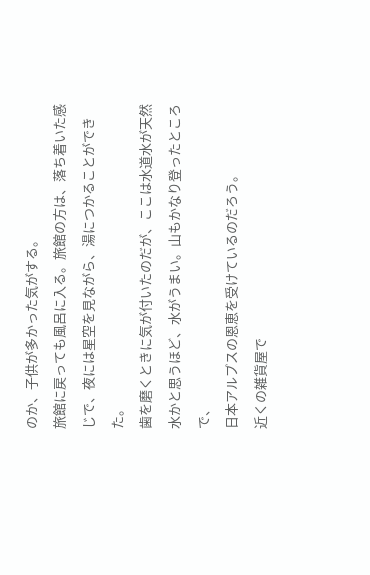のか、子供が多かった気がする。
旅館に戻っても風呂に入る。旅館の方は、落ち着いた感じで、夜には星空を見ながら、湯につかることができた。
歯を磨くときに気が付いたのだが、ここは水道水が天然水かと思うほど、水がうまい。山もかなり登ったところで、
日本アルプスの恩恵を受けているのだろう。
近くの雑貨屋で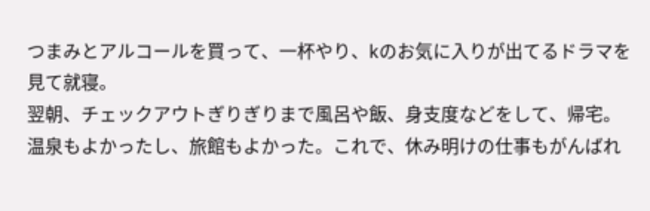つまみとアルコールを買って、一杯やり、kのお気に入りが出てるドラマを見て就寝。
翌朝、チェックアウトぎりぎりまで風呂や飯、身支度などをして、帰宅。
温泉もよかったし、旅館もよかった。これで、休み明けの仕事もがんばれ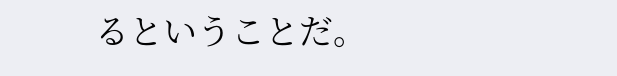るということだ。